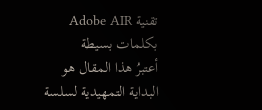تقنية Adobe AIR بكلمات بسيطة
أعتبرُ هذا المقال هو البداية التمهيدية لسلسة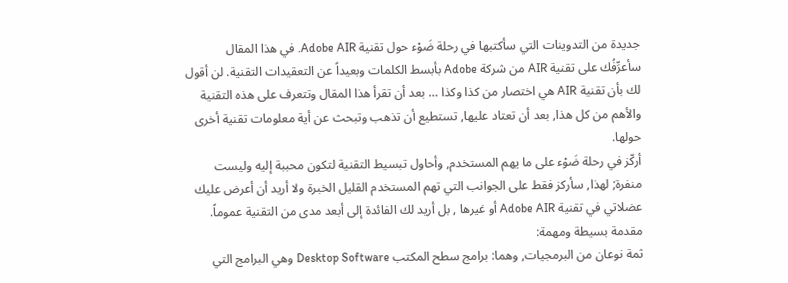جديدة من التدوينات التي سأكتبها في رحلة ضَوْء حول تقنية Adobe AIR. في هذا المقال سأعرِّفُك على تقنية AIR من شركة Adobe بأبسط الكلمات وبعيداً عن التعقيدات التقنية. لن أقول لك بأن تقنية AIR هي اختصار من كذا وكذا … بعد أن تقرأ هذا المقال وتتعرف على هذه التقنية والأهم من كل هذا, بعد أن تعتاد عليها, تستطيع أن تذهب وتبحث عن أية معلومات تقنية أخرى حولها.
أركّز في رحلة ضَوْء على ما يهم المستخدم, وأحاول تبسيط التقنية لتكون محببة إليه وليست منفرة; لهذا, سأركز فقط على الجوانب التي تهم المستخدم القليل الخبرة ولا أريد أن أعرض عليك عضلاتي في تقنية Adobe AIR أو غيرها , بل أريد لك الفائدة إلى أبعد مدى من التقنية عموماً.
مقدمة بسيطة ومهمة:
ثمة نوعان من البرمجيات, وهما: برامج سطح المكتب Desktop Software وهي البرامج التي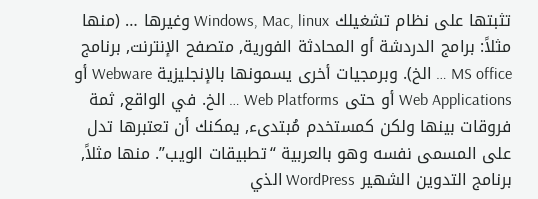تثبتها على نظام تشغيلك Windows, Mac, linux وغيرها … (منها مثلاً: برامج الدردشة أو المحادثة الفورية, متصفح الإنترنت, برنامج MS office … الخ). وبرمجيات أخرى يسمونها بالإنجليزية Webware أو Web Applications أو حتى Web Platforms … الخ. في الواقع, ثمة فروقات بينها ولكن كمستخدم مُبتدىء, يمكنك أن تعتبرها تدل على المسمى نفسه وهو بالعربية “تطبيقات الويب”. منها مثلاً, برنامج التدوين الشهير WordPress الذي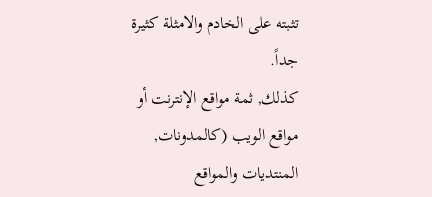تثبته على الخادم والامثلة كثيرة جداً.
كذلك, ثمة مواقع الإنترنت أو مواقع الويب (كالمدونات, المنتديات والمواقع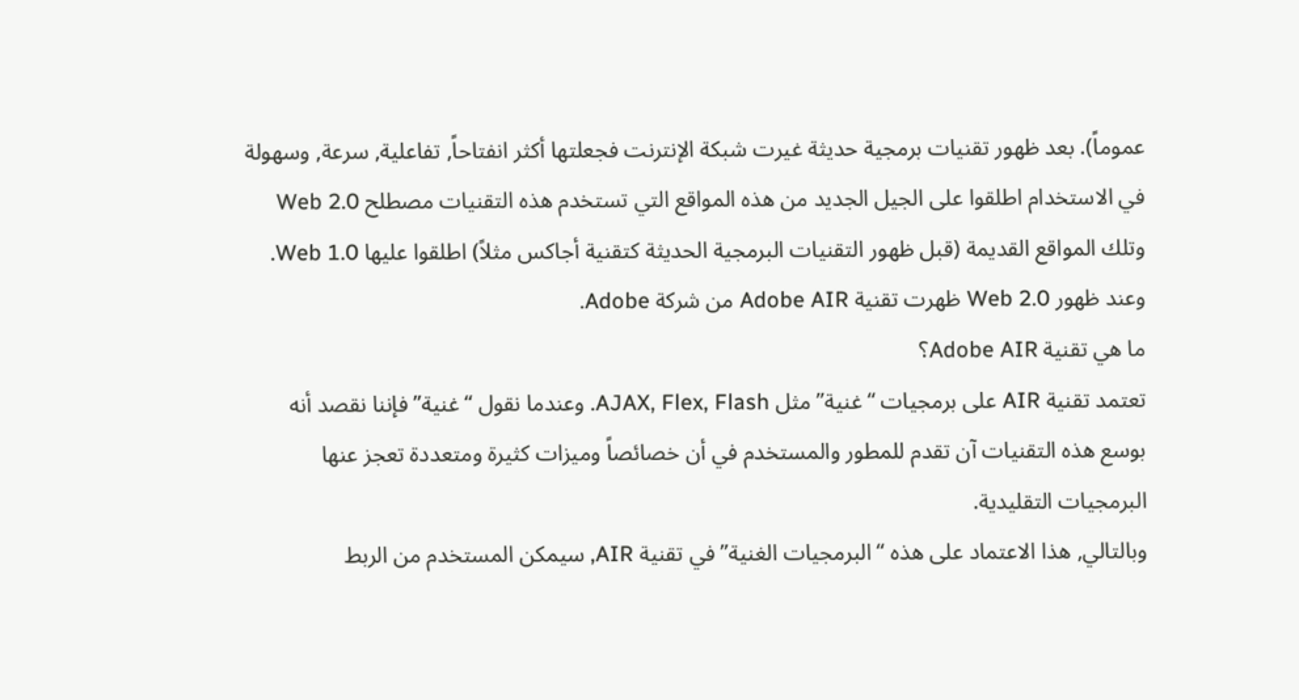عموماً). بعد ظهور تقنيات برمجية حديثة غيرت شبكة الإنترنت فجعلتها أكثر انفتاحاً, تفاعلية, سرعة, وسهولة في الاستخدام اطلقوا على الجيل الجديد من هذه المواقع التي تستخدم هذه التقنيات مصطلح Web 2.0 وتلك المواقع القديمة (قبل ظهور التقنيات البرمجية الحديثة كتقنية أجاكس مثلاً) اطلقوا عليها Web 1.0. وعند ظهور Web 2.0 ظهرت تقنية Adobe AIR من شركة Adobe.
ما هي تقنية Adobe AIR؟
تعتمد تقنية AIR على برمجيات “غنية” مثل AJAX, Flex, Flash. وعندما نقول “غنية” فإننا نقصد أنه بوسع هذه التقنيات آن تقدم للمطور والمستخدم في أن خصائصاً وميزات كثيرة ومتعددة تعجز عنها البرمجيات التقليدية.
وبالتالي, هذا الاعتماد على هذه “البرمجيات الغنية” في تقنية AIR, سيمكن المستخدم من الربط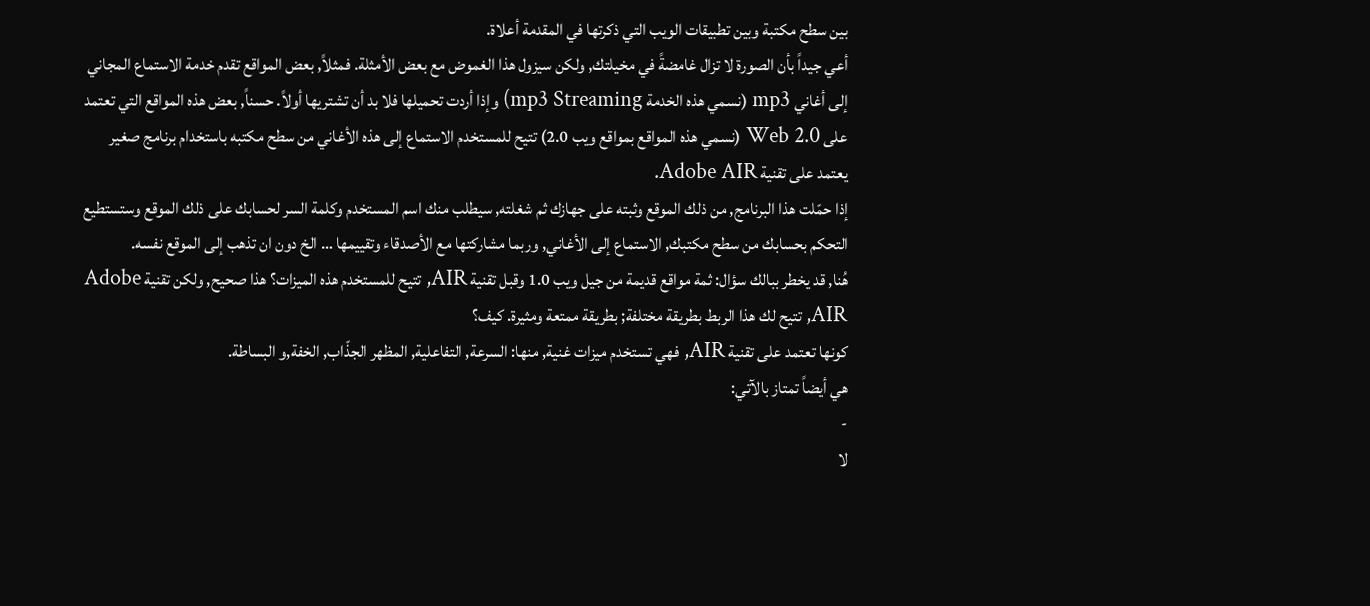بين سطح مكتبة وبين تطبيقات الويب التي ذكرتها في المقدمة أعلاة.
أعي جيداً بأن الصورة لا تزال غامضةً في مخيلتك, ولكن سيزول هذا الغموض مع بعض الأمثلة. فمثلاً, بعض المواقع تقدم خدمة الاستماع المجاني إلى أغاني mp3 (نسمي هذه الخدمة mp3 Streaming) وإذا أردت تحميلها فلا بد أن تشتريها أولاً. حسناً, بعض هذه المواقع التي تعتمد على Web 2.0 (نسمي هذه المواقع بمواقع ويب 2.0) تتيح للمستخدم الاستماع إلى هذه الأغاني من سطح مكتبه باستخدام برنامج صغير يعتمد على تقنية Adobe AIR.
إذا حمّلت هذا البرنامج, من ذلك الموقع وثبته على جهازك ثم شغلته, سيطلب منك اسم المستخدم وكلمة السر لحسابك على ذلك الموقع وستستطيع التحكم بحسابك من سطح مكتبك, الاستماع إلى الأغاني, وربما مشاركتها مع الأصدقاء وتقييمها … الخ دون ان تذهب إلى الموقع نفسه.
هُنا, قد يخطر ببالك سؤال: ثمة مواقع قديمة من جيل ويب 1.0 وقبل تقنية AIR, تتيح للمستخدم هذه الميزات؟ هذا صحيح, ولكن تقنية Adobe AIR, تتيح لك هذا الربط بطريقة مختلفة; بطريقة ممتعة ومثيرة. كيف؟
كونها تعتمد على تقنية AIR, فهي تستخدم ميزات غنية, منها: السرعة, التفاعلية, المظهر الجذّاب, الخفة,و البساطة.
هي أيضاً تمتاز بالآتي:
-
لا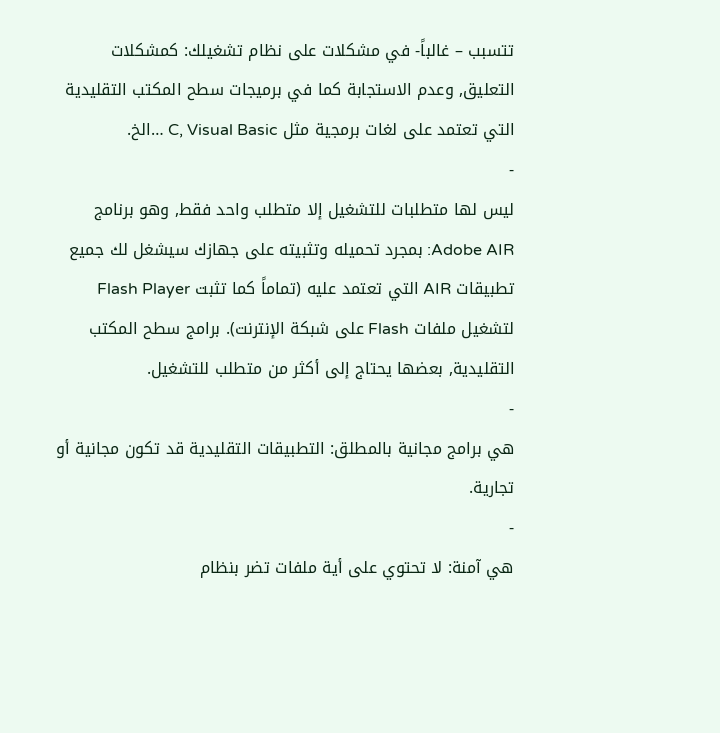تتسبب – غالباً- في مشكلات على نظام تشغيلك: كمشكلات التعليق, وعدم الاستجابة كما في برميجات سطح المكتب التقليدية التي تعتمد على لغات برمجية مثل C, Visual Basic …الخ.
-
ليس لها متطلبات للتشغيل إلا متطلب واحد فقط, وهو برنامج Adobe AIR: بمجرد تحميله وتثبيته على جهازك سيشغل لك جميع تطبيقات AIR التي تعتمد عليه (تماماً كما تثبت Flash Player لتشغيل ملفات Flash على شبكة الإنترنت). برامج سطح المكتب التقليدية, بعضها يحتاج إلى أكثر من متطلب للتشغيل.
-
هي برامج مجانية بالمطلق: التطبيقات التقليدية قد تكون مجانية أو تجارية.
-
هي آمنة: لا تحتوي على أية ملفات تضر بنظام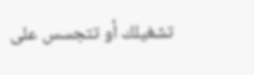تشغيلك أو تتجسس على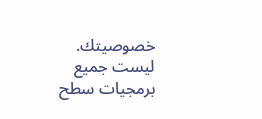خصوصيتك. ليست جميع برمجيات سطح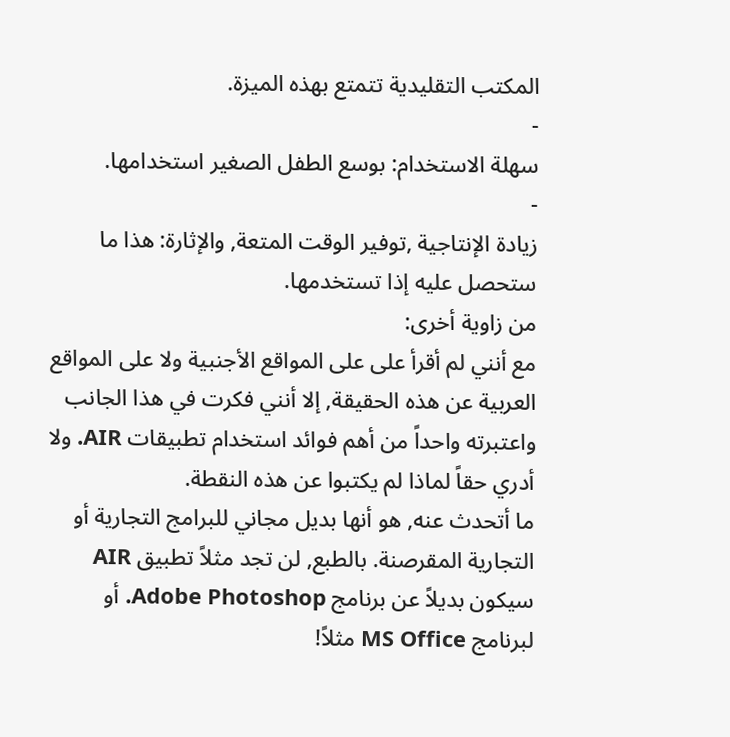المكتب التقليدية تتمتع بهذه الميزة.
-
سهلة الاستخدام: بوسع الطفل الصغير استخدامها.
-
زيادة الإنتاجية ,توفير الوقت المتعة, والإثارة: هذا ما ستحصل عليه إذا تستخدمها.
من زاوية أخرى:
مع أنني لم أقرأ على على المواقع الأجنبية ولا على المواقع العربية عن هذه الحقيقة, إلا أنني فكرت في هذا الجانب واعتبرته واحداً من أهم فوائد استخدام تطبيقات AIR. ولا أدري حقاً لماذا لم يكتبوا عن هذه النقطة.
ما أتحدث عنه, هو أنها بديل مجاني للبرامج التجارية أو التجارية المقرصنة. بالطبع, لن تجد مثلاً تطبيق AIR سيكون بديلاً عن برنامج Adobe Photoshop. أو لبرنامج MS Office مثلاً!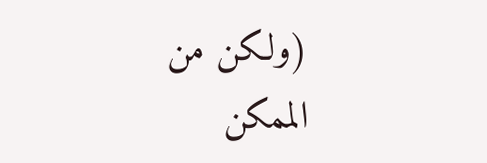(ولكن من الممكن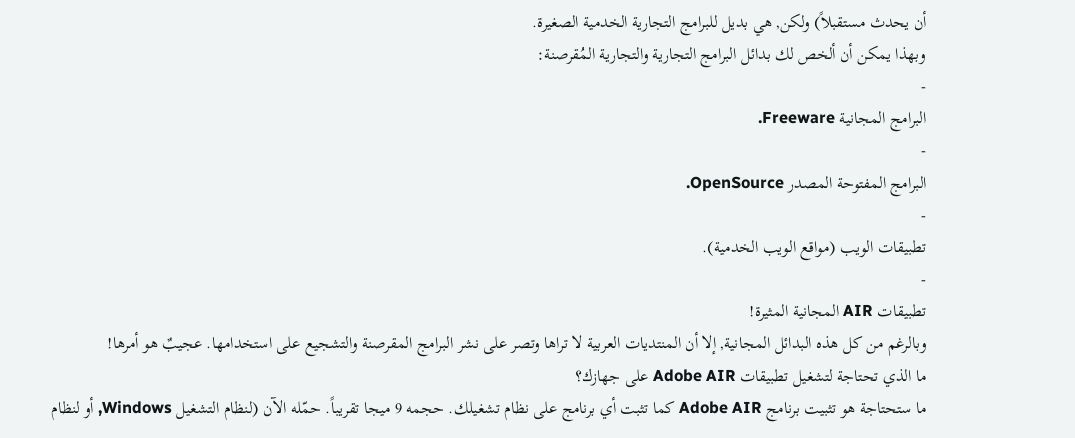أن يحدث مستقبلاً) ولكن, هي بديل للبرامج التجارية الخدمية الصغيرة.
وبهذا يمكن أن ألخص لك بدائل البرامج التجارية والتجارية المُقرصنة:
-
البرامج المجانية Freeware.
-
البرامج المفتوحة المصدر OpenSource.
-
تطبيقات الويب (مواقع الويب الخدمية).
-
تطبيقات AIR المجانية المثيرة!
وبالرغم من كل هذه البدائل المجانية, إلا أن المنتديات العربية لا تراها وتصر على نشر البرامج المقرصنة والتشجيع على استخدامها. عجيبٌ هو أمرها!
ما الذي تحتاجة لتشغيل تطبيقات Adobe AIR على جهازك؟
ما ستحتاجة هو تثبيت برنامج Adobe AIR كما تثبت أي برنامج على نظام تشغيلك. حجمه 9 ميجا تقريباً. حمّله الآن (لنظام التشغيل Windows, أو لنظام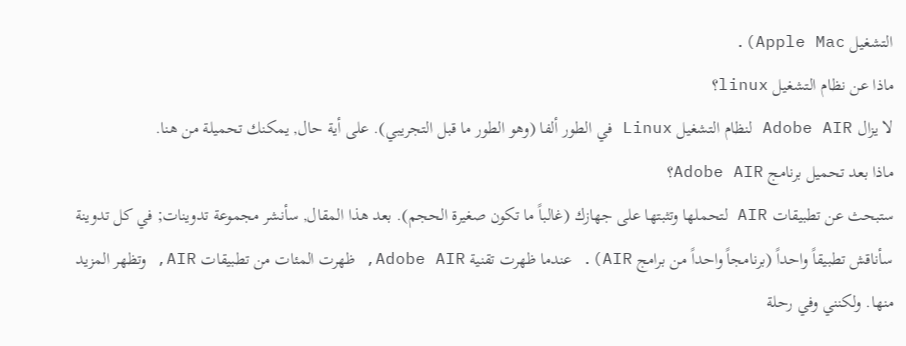التشغيل Apple Mac).
ماذا عن نظام التشغيل linux؟
لا يزال Adobe AIR لنظام التشغيل Linux في الطور ألفا (وهو الطور ما قبل التجريبي). على أية حال, يمكنك تحميلة من هنا.
ماذا بعد تحميل برنامج Adobe AIR؟
ستبحث عن تطبيقات AIR لتحملها وتثبتها على جهازك (غالباً ما تكون صغيرة الحجم). بعد هذا المقال, سأنشر مجموعة تدوينات; في كل تدوينة سأناقش تطبيقاً واحداً (برنامجاً واحداً من برامج AIR). عندما ظهرت تقنية Adobe AIR, ظهرت المئات من تطبيقات AIR, وتظهر المزيد منها. ولكنني وفي رحلة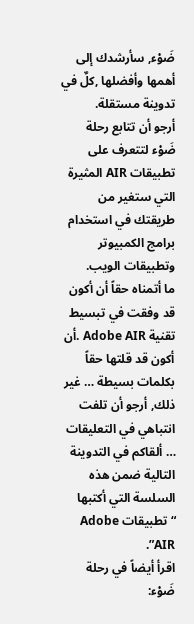ضَوْء, سأرشدك إلى أهمها وأفضلها ,كلٌ في تدوينة مستقلة.
أرجو أن تتابع رحلة ضَوْء لتتعرف على تطبيقات AIR المثيرة التي ستغير من طريقتك في استخدام برامج الكمبيوتر وتطبيقات الويب.
ما أتمناه حقاً أن أكون قد وفقت في تبسيط تقنية Adobe AIR .أن أكون قد قلتها حقاً بكلمات بسيطة … غير ذلك, أرجو أن تلفت انتباهي في التعليقات … ألقاكم في التدوينة التالية ضمن هذه السلسة التي أكتبها “تطبيقات Adobe AIR”.
اقرأ أيضاً في رحلة ضَوْء: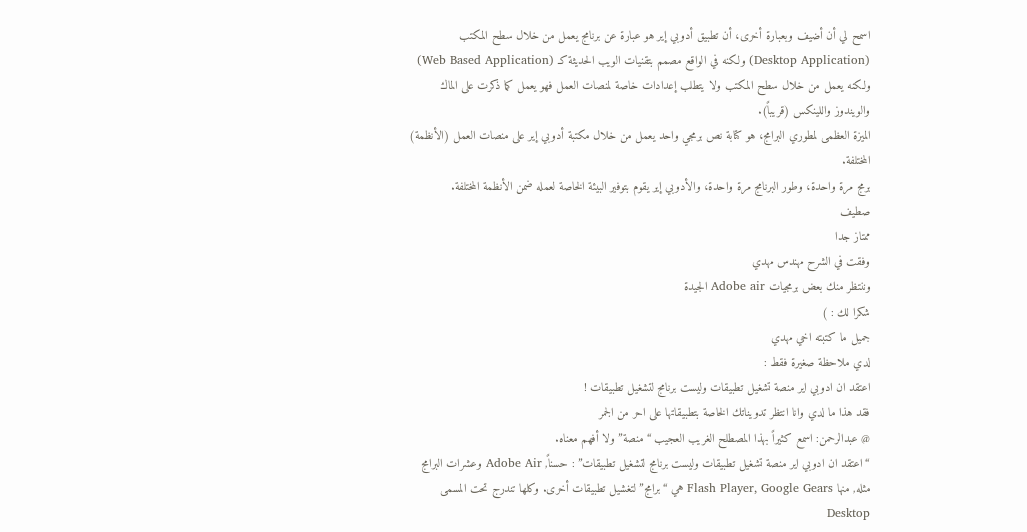اسمح لي أن أضيف وبعبارة أخرى، أن تطبيق أدوبي إير هو عبارة عن برنامج يعمل من خلال سطح المكتب (Desktop Application) ولكنه في الواقع مصمم بتقنيات الويب الحديثة كـ (Web Based Application) ولكنه يعمل من خلال سطح المكتب ولا يتطلب إعدادات خاصة لمنصات العمل فهو يعمل كما ذكرت على الماك والويندوز واللينكس (قريباً).
الميزة العظمى لمطوري البرامج، هو كتابة نص برمجي واحد يعمل من خلال مكتبة أدوبي إير على منصات العمل (الأنظمة) المختلفة.
برمج مرة واحدة، وطور البرنامج مرة واحدة، والأدوبي إير يقوم بتوفير البيئة الخاصة لعمله ضمن الأنظمة المختلفة.
صطيف
ممتاز جدا
وفقت في الشرح مهندس مهدي
وننتظر منك بعض برمجيات Adobe air الجيدة
شكرا لك : )
جميل ما كتبته اخي مهدي
لدي ملاحظة صغيرة فقط :
اعتقد ان ادوبي اير منصة تشغيل تطبيقات وليست برنامج لتشغيل تطبيقات !
فقد هذا ما لدي وانا انتظر تدويناتك الخاصة بتطبيقاتها على احر من الجمر
@ عبدالرحمن: اسمع كثيراً بهذا المصطلح الغريب العجيب “منصة” ولا أفهم معناه.
“اعتقد ان ادوبي اير منصة تشغيل تطبيقات وليست برنامج لتشغيل تطبيقات” : حسناً, Adobe Air وعشرات البرامج مثله, منها Flash Player, Google Gears هي “برامج” لتغشيل تطبيقات أخرى. وكلها تندرج تحت المسمى Desktop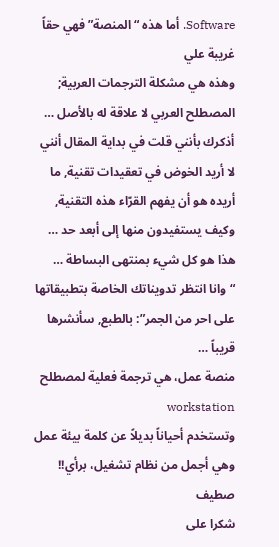Software. أما هذه “المنصة” فهي حقاً غريبة علي
وهذه هي مشكلة الترجمات العربية; المصطلح العربي لا علاقة له بالأصل …
أذكرك بأنني قلت في بداية المقال أنني لا أريد الخوض في تعقيدات تقنية, ما أريده هو أن يفهم القرّاء هذه التقنية, وكيف يستفيدون منها إلى أبعد حد … هذا هو كل شيء بمنتهى البساطة …
“وانا انتظر تدويناتك الخاصة بتطبيقاتها على احر من الجمر”: بالطبع, سأنشرها قريباً …
منصة عمل، هي ترجمة فعلية لمصطلح workstation
وتستخدم أحياناً بديلاً عن كلمة بيئة عمل وهي أجمل من نظام تشغيل، برأي!!
صطيف
شكرا على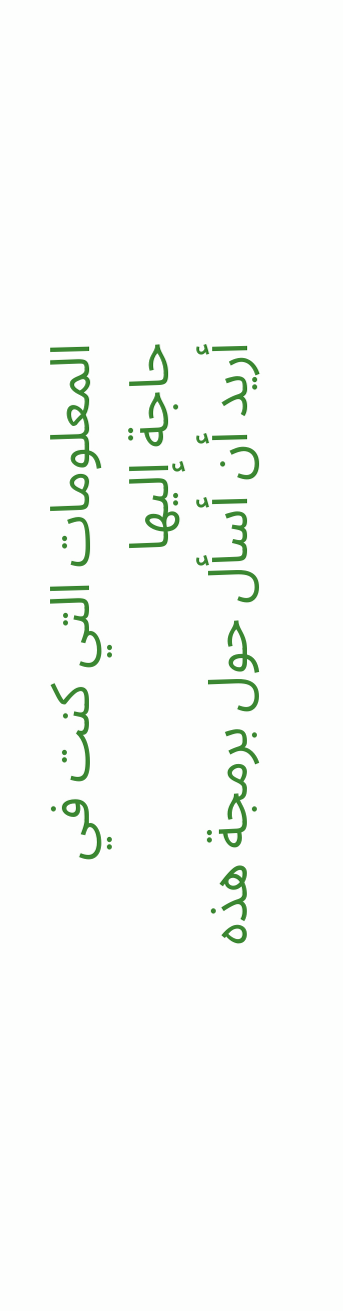المعلومات التي كنت في حاجة إليها
أريد أن أسأل حول برمجة هذه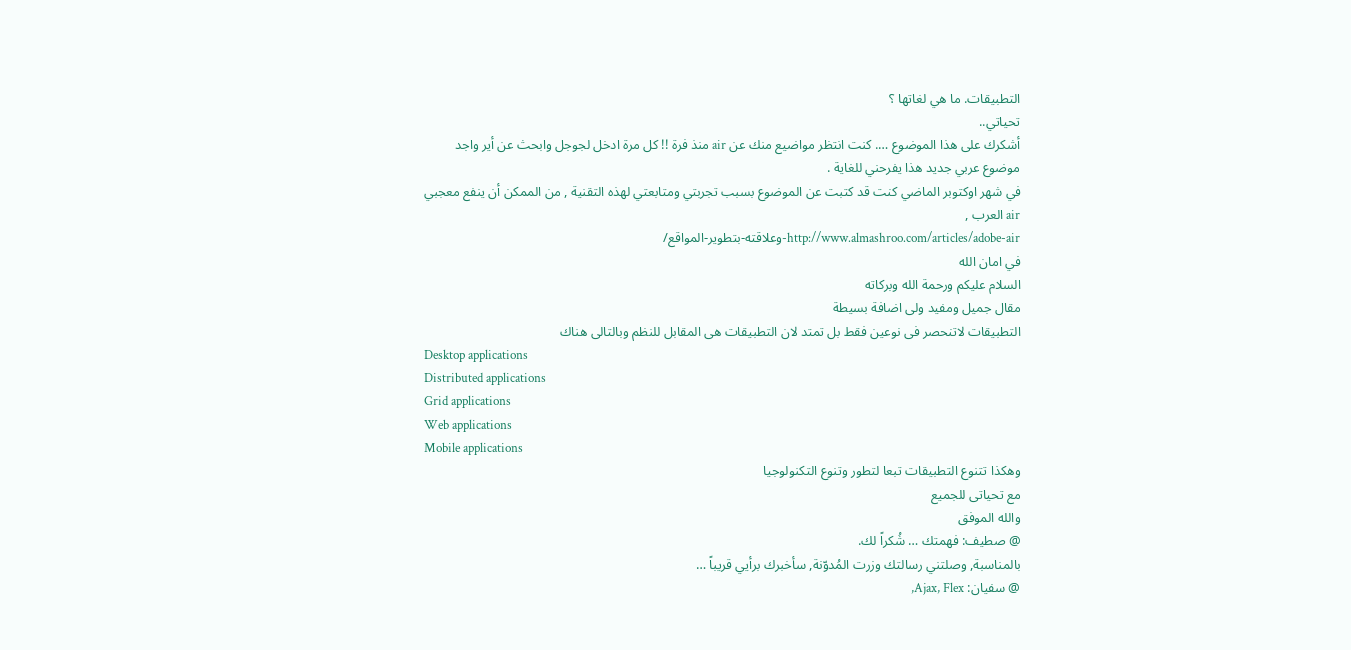التطبيقات. ما هي لغاتها ؟
تحياتي..
أشكرك على هذا الموضوع …. كنت انتظر مواضيع منك عن air منذ فرة !! كل مرة ادخل لجوجل وابحث عن أير واجد موضوع عربي جديد هذا يفرحني للغاية .
في شهر اوكتوبر الماضي كنت قد كتبت عن الموضوع بسبب تجربتي ومتابعتي لهذه التقنية , من الممكن أن ينفع معجبي air العرب ,
http://www.almashroo.com/articles/adobe-air-وعلاقته-بتطوير-المواقع/
في امان الله
السلام عليكم ورحمة الله وبركاته
مقال جميل ومفيد ولى اضافة بسيطة
التطبيقات لاتنحصر فى نوعين فقط بل تمتد لان التطبيقات هى المقابل للنظم وبالتالى هناك
Desktop applications
Distributed applications
Grid applications
Web applications
Mobile applications
وهكذا تتنوع التطبيقات تبعا لتطور وتنوع التكنولوجيا
مع تحياتى للجميع
والله الموفق
@ صطيف: فهمتك … شُكراً لك.
بالمناسبة, وصلتني رسالتك وزرت المُدوّنة, سأخبرك برأيي قريباً …
@ سفيان: Ajax, Flex,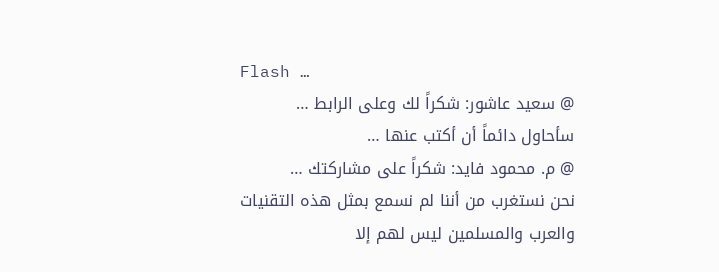Flash …
@ سعيد عاشور: شكراً لك وعلى الرابط …
سأحاول دائماً أن أكتب عنها …
@ م. محمود فايد: شكراً على مشاركتك …
نحن نستغرب من أننا لم نسمع بمثل هذه التقنيات
والعرب والمسلمين ليس لهم إلا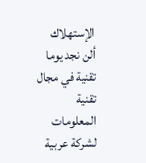الإستهلاك
ألن نجد يوما تقنية في مجال تقنية المعلومات لشركة عربية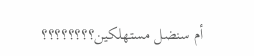أم سنضل مستهلكين؟؟؟؟؟؟؟؟